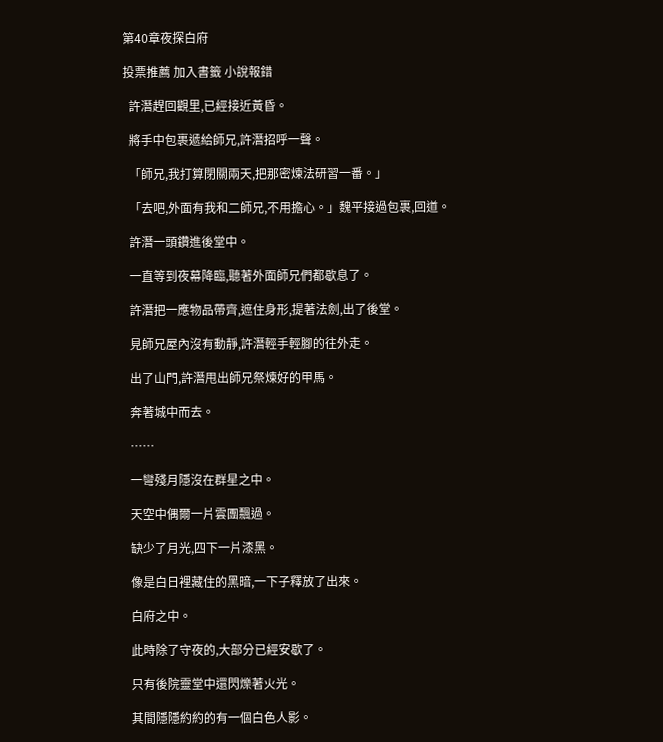第40章夜探白府

投票推薦 加入書籤 小說報錯

  許潛趕回觀里,已經接近黃昏。

  將手中包裹遞給師兄,許潛招呼一聲。

  「師兄,我打算閉關兩天,把那密煉法研習一番。」

  「去吧,外面有我和二師兄,不用擔心。」魏平接過包裹,回道。

  許潛一頭鑽進後堂中。

  一直等到夜幕降臨,聽著外面師兄們都歇息了。

  許潛把一應物品帶齊,遮住身形,提著法劍,出了後堂。

  見師兄屋內沒有動靜,許潛輕手輕腳的往外走。

  出了山門,許潛甩出師兄祭煉好的甲馬。

  奔著城中而去。

  ……

  一彎殘月隱沒在群星之中。

  天空中偶爾一片雲團飄過。

  缺少了月光,四下一片漆黑。

  像是白日裡藏住的黑暗,一下子釋放了出來。

  白府之中。

  此時除了守夜的,大部分已經安歇了。

  只有後院靈堂中還閃爍著火光。

  其間隱隱約約的有一個白色人影。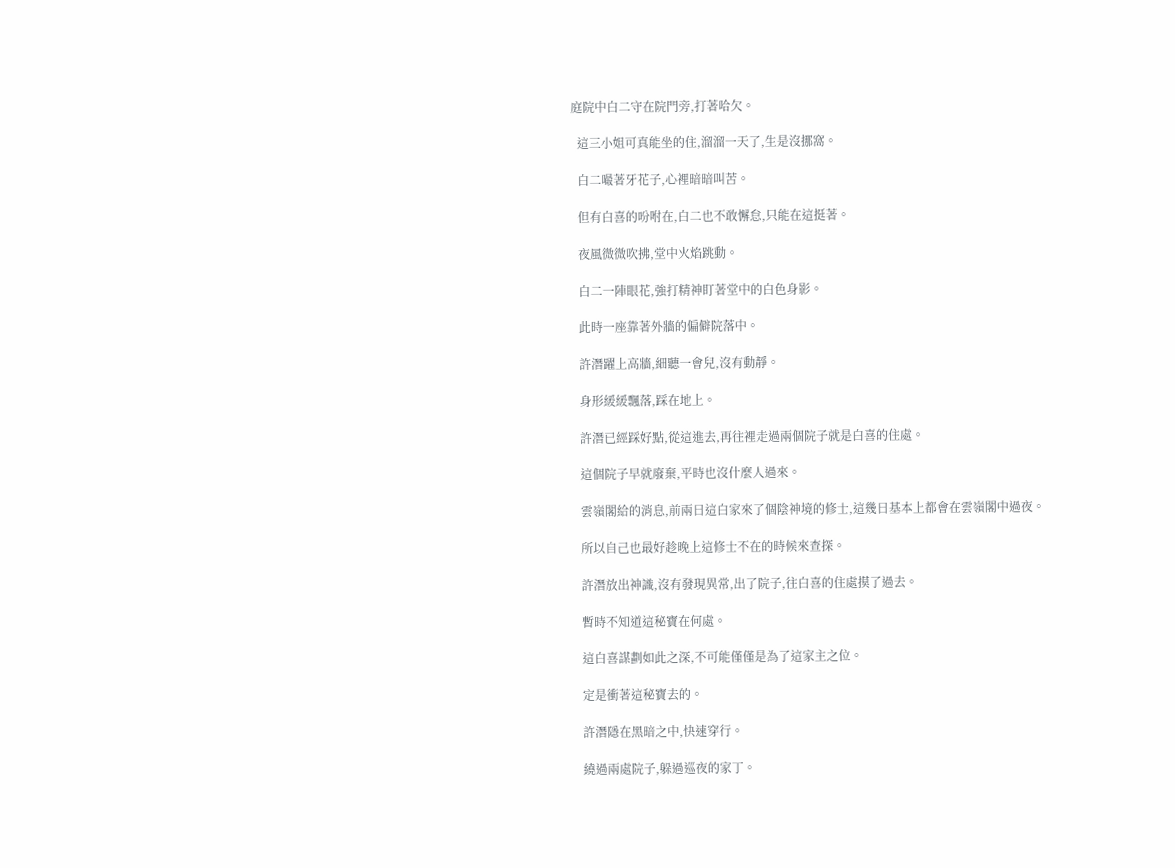庭院中白二守在院門旁,打著哈欠。

  這三小姐可真能坐的住,溜溜一天了,生是沒挪窩。

  白二嘬著牙花子,心裡暗暗叫苦。

  但有白喜的吩咐在,白二也不敢懈怠,只能在這挺著。

  夜風微微吹拂,堂中火焰跳動。

  白二一陣眼花,強打精神盯著堂中的白色身影。

  此時一座靠著外牆的偏僻院落中。

  許潛躍上高牆,細聽一會兒,沒有動靜。

  身形緩緩飄落,踩在地上。

  許潛已經踩好點,從這進去,再往裡走過兩個院子就是白喜的住處。

  這個院子早就廢棄,平時也沒什麼人過來。

  雲嶺閣給的消息,前兩日這白家來了個陰神境的修士,這幾日基本上都會在雲嶺閣中過夜。

  所以自己也最好趁晚上這修士不在的時候來查探。

  許潛放出神識,沒有發現異常,出了院子,往白喜的住處摸了過去。

  暫時不知道這秘寶在何處。

  這白喜謀劃如此之深,不可能僅僅是為了這家主之位。

  定是衝著這秘寶去的。

  許潛隱在黑暗之中,快速穿行。

  繞過兩處院子,躲過巡夜的家丁。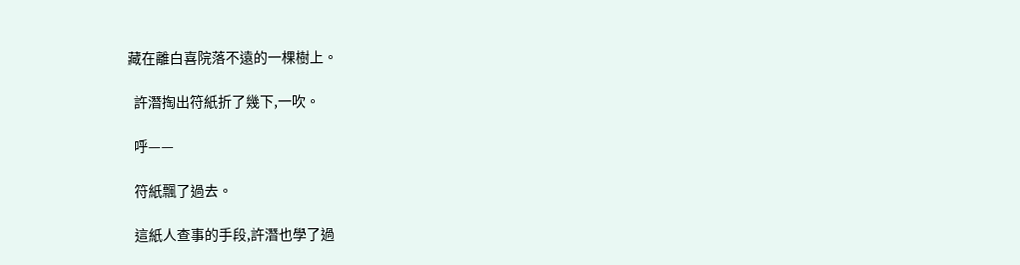藏在離白喜院落不遠的一棵樹上。

  許潛掏出符紙折了幾下,一吹。

  呼——

  符紙飄了過去。

  這紙人查事的手段,許潛也學了過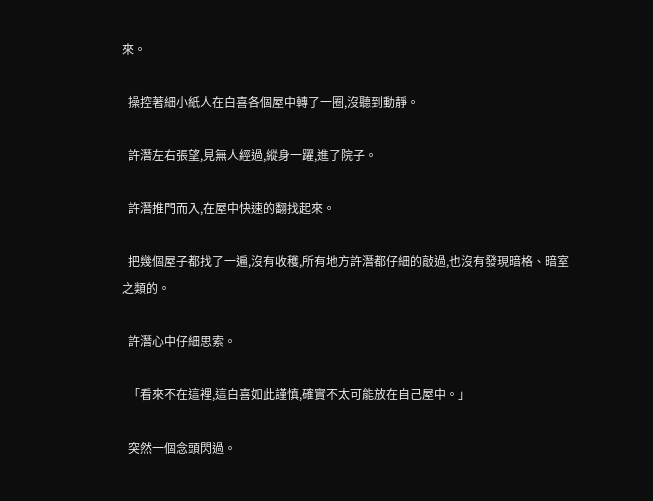來。

  操控著細小紙人在白喜各個屋中轉了一圈,沒聽到動靜。

  許潛左右張望,見無人經過,縱身一躍,進了院子。

  許潛推門而入,在屋中快速的翻找起來。

  把幾個屋子都找了一遍,沒有收穫,所有地方許潛都仔細的敲過,也沒有發現暗格、暗室之類的。

  許潛心中仔細思索。

  「看來不在這裡,這白喜如此謹慎,確實不太可能放在自己屋中。」

  突然一個念頭閃過。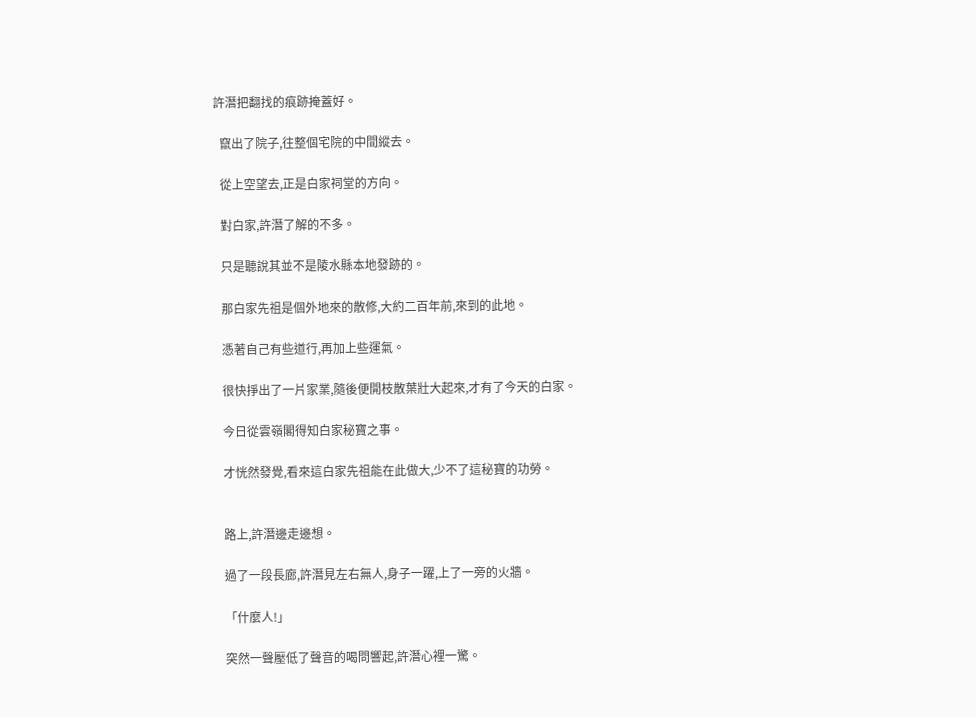許潛把翻找的痕跡掩蓋好。

  竄出了院子,往整個宅院的中間縱去。

  從上空望去,正是白家祠堂的方向。

  對白家,許潛了解的不多。

  只是聽說其並不是陵水縣本地發跡的。

  那白家先祖是個外地來的散修,大約二百年前,來到的此地。

  憑著自己有些道行,再加上些運氣。

  很快掙出了一片家業,隨後便開枝散葉壯大起來,才有了今天的白家。

  今日從雲嶺閣得知白家秘寶之事。

  才恍然發覺,看來這白家先祖能在此做大,少不了這秘寶的功勞。


  路上,許潛邊走邊想。

  過了一段長廊,許潛見左右無人,身子一躍,上了一旁的火牆。

  「什麼人!」

  突然一聲壓低了聲音的喝問響起,許潛心裡一驚。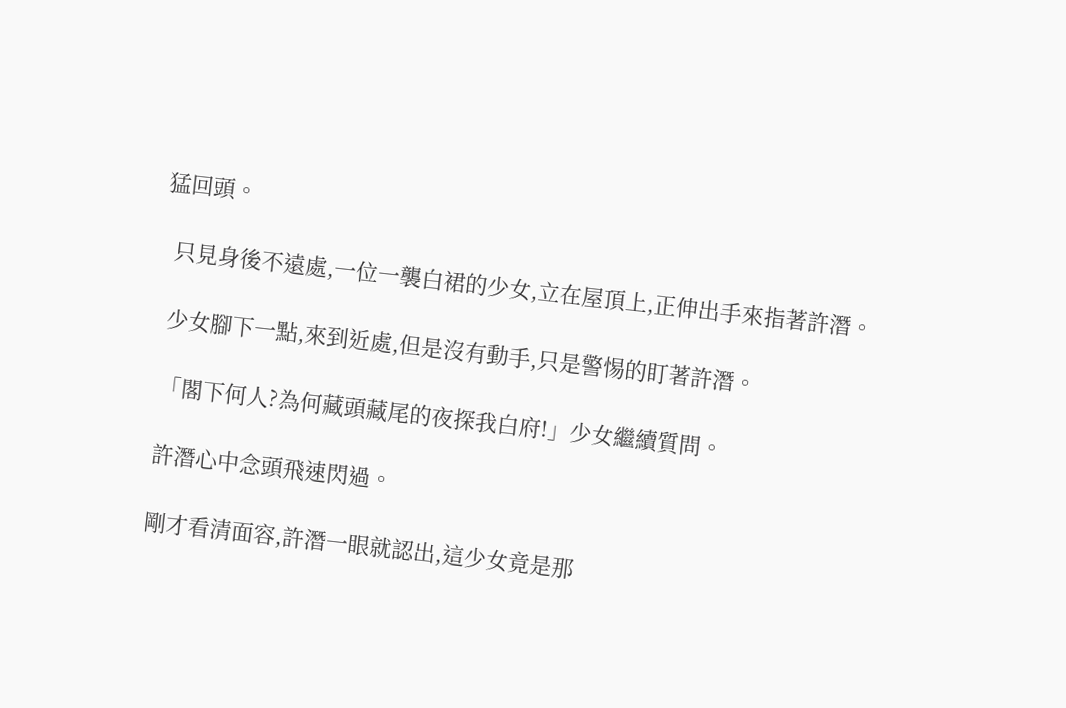猛回頭。

  只見身後不遠處,一位一襲白裙的少女,立在屋頂上,正伸出手來指著許潛。

  少女腳下一點,來到近處,但是沒有動手,只是警惕的盯著許潛。

  「閣下何人?為何藏頭藏尾的夜探我白府!」少女繼續質問。

  許潛心中念頭飛速閃過。

  剛才看清面容,許潛一眼就認出,這少女竟是那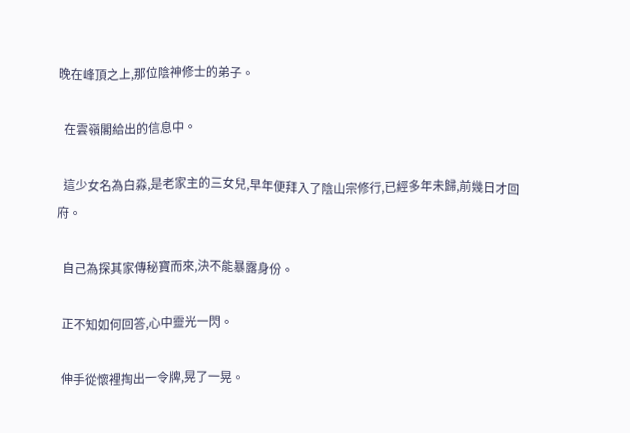晚在峰頂之上,那位陰神修士的弟子。

  在雲嶺閣給出的信息中。

  這少女名為白淼,是老家主的三女兒,早年便拜入了陰山宗修行,已經多年未歸,前幾日才回府。

  自己為探其家傳秘寶而來,決不能暴露身份。

  正不知如何回答,心中靈光一閃。

  伸手從懷裡掏出一令牌,晃了一晃。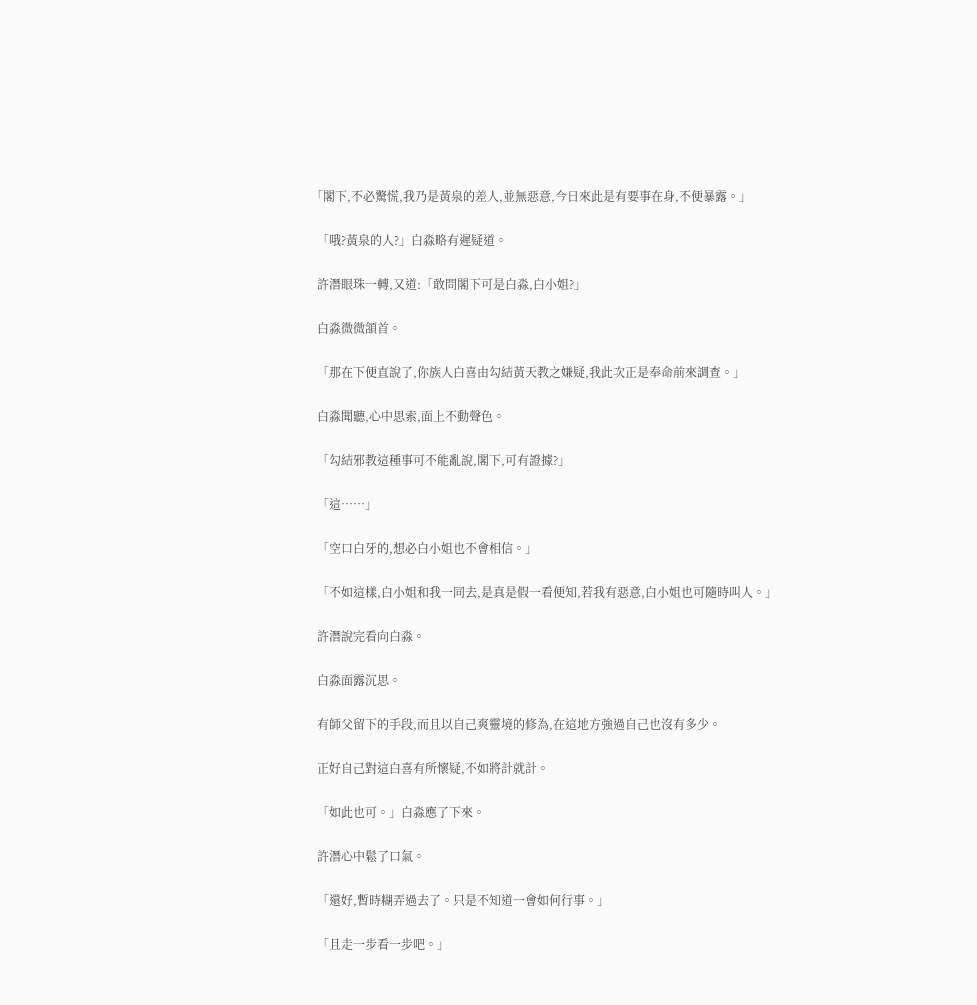「閣下,不必驚慌,我乃是黃泉的差人,並無惡意,今日來此是有要事在身,不便暴露。」

  「哦?黃泉的人?」白淼略有遲疑道。

  許潛眼珠一轉,又道:「敢問閣下可是白淼,白小姐?」

  白淼微微頷首。

  「那在下便直說了,你族人白喜由勾結黃天教之嫌疑,我此次正是奉命前來調查。」

  白淼聞聽,心中思索,面上不動聲色。

  「勾結邪教這種事可不能亂說,閣下,可有證據?」

  「這……」

  「空口白牙的,想必白小姐也不會相信。」

  「不如這樣,白小姐和我一同去,是真是假一看便知,若我有惡意,白小姐也可隨時叫人。」

  許潛說完看向白淼。

  白淼面露沉思。

  有師父留下的手段,而且以自己爽靈境的修為,在這地方強過自己也沒有多少。

  正好自己對這白喜有所懷疑,不如將計就計。

  「如此也可。」白淼應了下來。

  許潛心中鬆了口氣。

  「還好,暫時糊弄過去了。只是不知道一會如何行事。」

  「且走一步看一步吧。」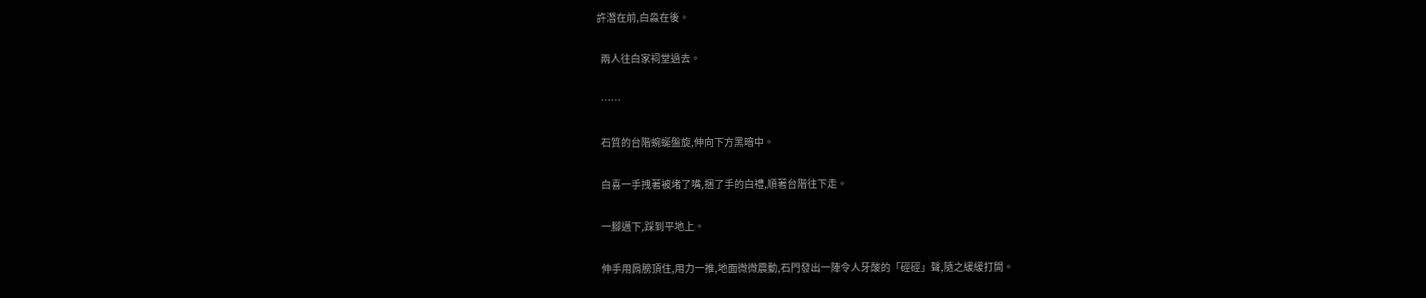許潛在前,白淼在後。

  兩人往白家祠堂過去。

  ……

  石質的台階蜿蜒盤旋,伸向下方黑暗中。

  白喜一手拽著被堵了嘴,捆了手的白禮,順著台階往下走。

  一腳邁下,踩到平地上。

  伸手用肩膀頂住,用力一推,地面微微震動,石門發出一陣令人牙酸的「硜硜」聲,隨之緩緩打開。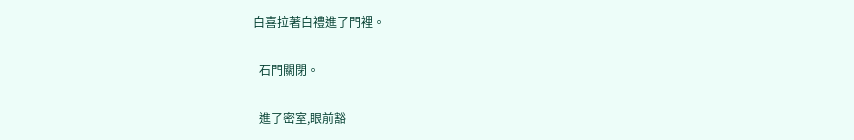白喜拉著白禮進了門裡。

  石門關閉。

  進了密室,眼前豁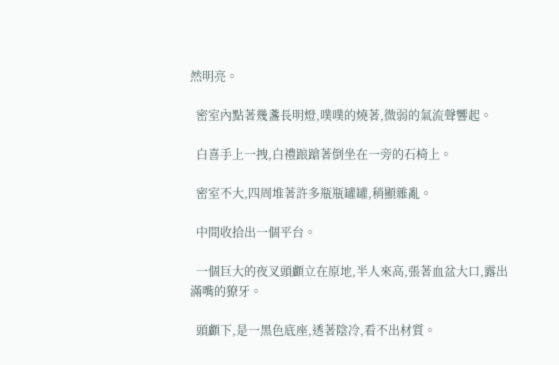然明亮。

  密室內點著幾盞長明燈,噗噗的燒著,微弱的氣流聲響起。

  白喜手上一拽,白禮踉蹌著倒坐在一旁的石椅上。

  密室不大,四周堆著許多瓶瓶罐罐,稍顯雜亂。

  中間收拾出一個平台。

  一個巨大的夜叉頭顱立在原地,半人來高,張著血盆大口,露出滿嘴的獠牙。

  頭顱下,是一黑色底座,透著陰冷,看不出材質。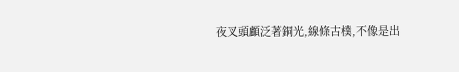夜叉頭顱泛著銅光,線條古樸,不像是出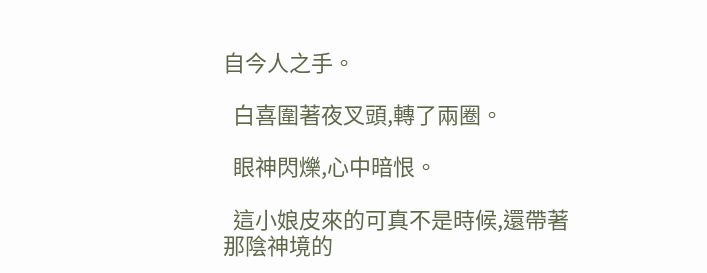自今人之手。

  白喜圍著夜叉頭,轉了兩圈。

  眼神閃爍,心中暗恨。

  這小娘皮來的可真不是時候,還帶著那陰神境的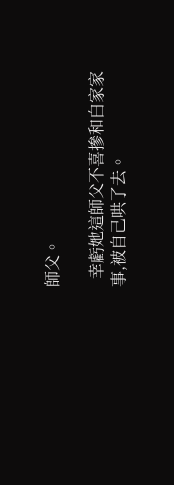師父。

  幸虧她這師父不喜摻和白家家事,被自己哄了去。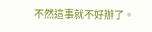不然這事就不好辦了。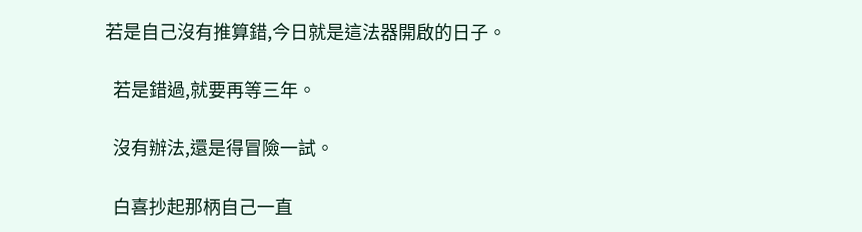若是自己沒有推算錯,今日就是這法器開啟的日子。

  若是錯過,就要再等三年。

  沒有辦法,還是得冒險一試。

  白喜抄起那柄自己一直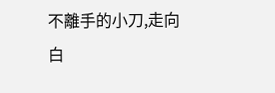不離手的小刀,走向白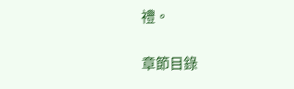禮。

章節目錄